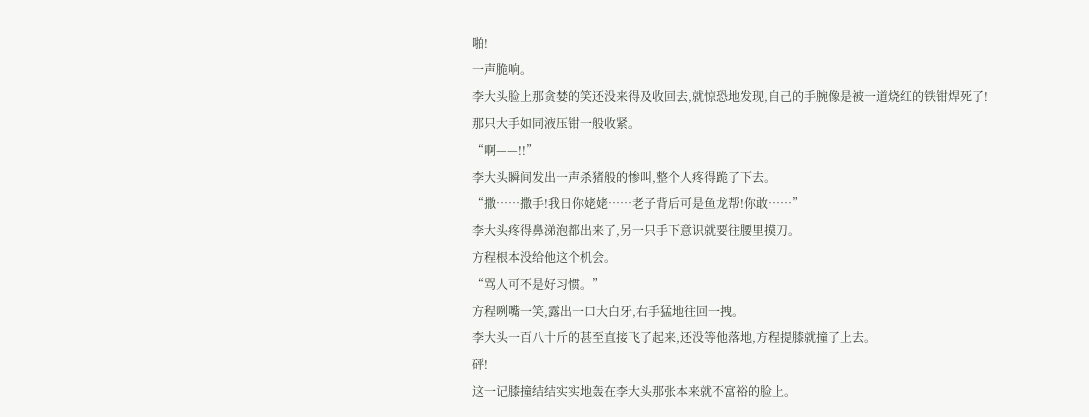啪!
一声脆响。
李大头脸上那贪婪的笑还没来得及收回去,就惊恐地发现,自己的手腕像是被一道烧红的铁钳焊死了!
那只大手如同液压钳一般收紧。
“啊——!!”
李大头瞬间发出一声杀猪般的惨叫,整个人疼得跪了下去。
“撒……撒手!我日你姥姥……老子背后可是鱼龙帮!你敢……”
李大头疼得鼻涕泡都出来了,另一只手下意识就要往腰里摸刀。
方程根本没给他这个机会。
“骂人可不是好习惯。”
方程咧嘴一笑,露出一口大白牙,右手猛地往回一拽。
李大头一百八十斤的甚至直接飞了起来,还没等他落地,方程提膝就撞了上去。
砰!
这一记膝撞结结实实地轰在李大头那张本来就不富裕的脸上。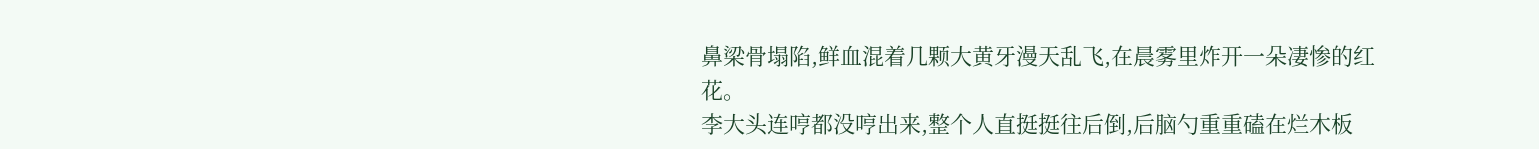鼻梁骨塌陷,鲜血混着几颗大黄牙漫天乱飞,在晨雾里炸开一朵凄惨的红花。
李大头连哼都没哼出来,整个人直挺挺往后倒,后脑勺重重磕在烂木板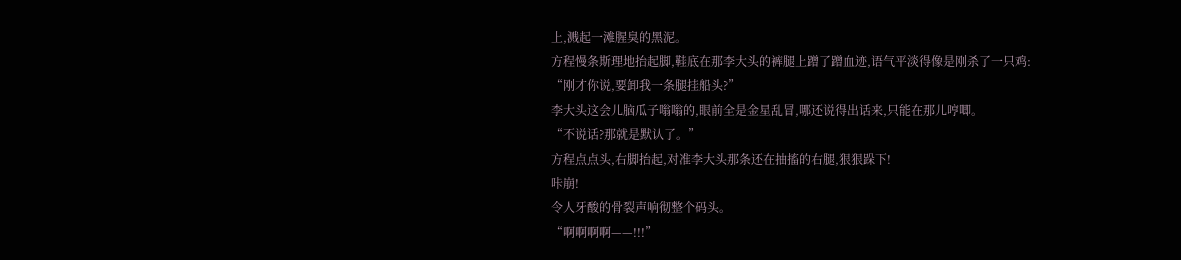上,溅起一滩腥臭的黑泥。
方程慢条斯理地抬起脚,鞋底在那李大头的裤腿上蹭了蹭血迹,语气平淡得像是刚杀了一只鸡:
“刚才你说,要卸我一条腿挂船头?”
李大头这会儿脑瓜子嗡嗡的,眼前全是金星乱冒,哪还说得出话来,只能在那儿哼唧。
“不说话?那就是默认了。”
方程点点头,右脚抬起,对准李大头那条还在抽搐的右腿,狠狠跺下!
咔崩!
令人牙酸的骨裂声响彻整个码头。
“啊啊啊啊——!!!”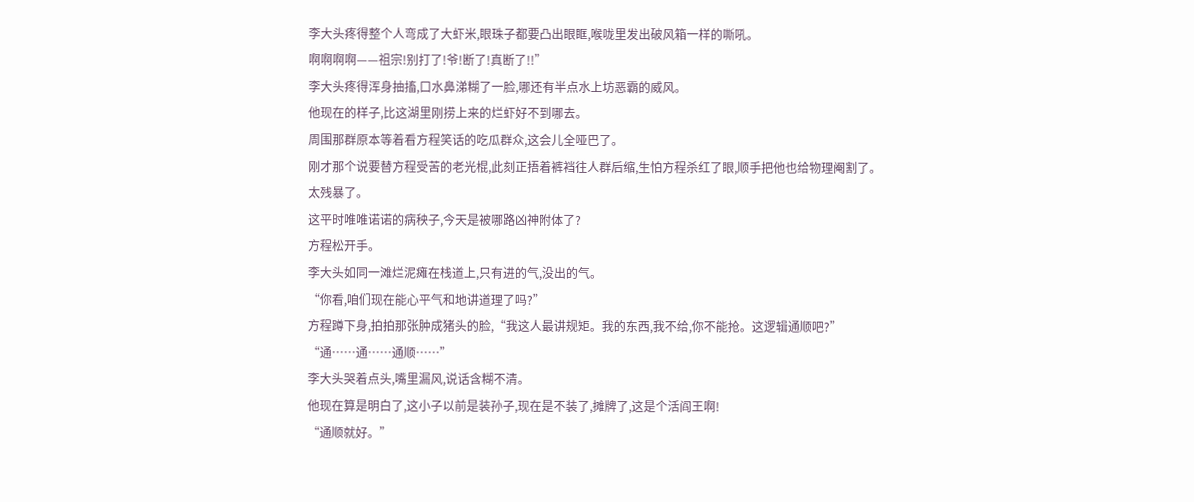李大头疼得整个人弯成了大虾米,眼珠子都要凸出眼眶,喉咙里发出破风箱一样的嘶吼。
啊啊啊啊——祖宗!别打了!爷!断了!真断了!!”
李大头疼得浑身抽搐,口水鼻涕糊了一脸,哪还有半点水上坊恶霸的威风。
他现在的样子,比这湖里刚捞上来的烂虾好不到哪去。
周围那群原本等着看方程笑话的吃瓜群众,这会儿全哑巴了。
刚才那个说要替方程受苦的老光棍,此刻正捂着裤裆往人群后缩,生怕方程杀红了眼,顺手把他也给物理阉割了。
太残暴了。
这平时唯唯诺诺的病秧子,今天是被哪路凶神附体了?
方程松开手。
李大头如同一滩烂泥瘫在栈道上,只有进的气,没出的气。
“你看,咱们现在能心平气和地讲道理了吗?”
方程蹲下身,拍拍那张肿成猪头的脸,“我这人最讲规矩。我的东西,我不给,你不能抢。这逻辑通顺吧?”
“通……通……通顺……”
李大头哭着点头,嘴里漏风,说话含糊不清。
他现在算是明白了,这小子以前是装孙子,现在是不装了,摊牌了,这是个活阎王啊!
“通顺就好。”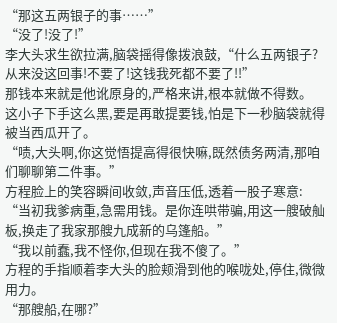“那这五两银子的事……”
“没了!没了!”
李大头求生欲拉满,脑袋摇得像拨浪鼓,“什么五两银子?从来没这回事!不要了!这钱我死都不要了!!”
那钱本来就是他讹原身的,严格来讲,根本就做不得数。
这小子下手这么黑,要是再敢提要钱,怕是下一秒脑袋就得被当西瓜开了。
“啧,大头啊,你这觉悟提高得很快嘛,既然债务两清,那咱们聊聊第二件事。”
方程脸上的笑容瞬间收敛,声音压低,透着一股子寒意:
“当初我爹病重,急需用钱。是你连哄带骗,用这一艘破舢板,换走了我家那艘九成新的乌篷船。”
“我以前蠢,我不怪你,但现在我不傻了。”
方程的手指顺着李大头的脸颊滑到他的喉咙处,停住,微微用力。
“那艘船,在哪?”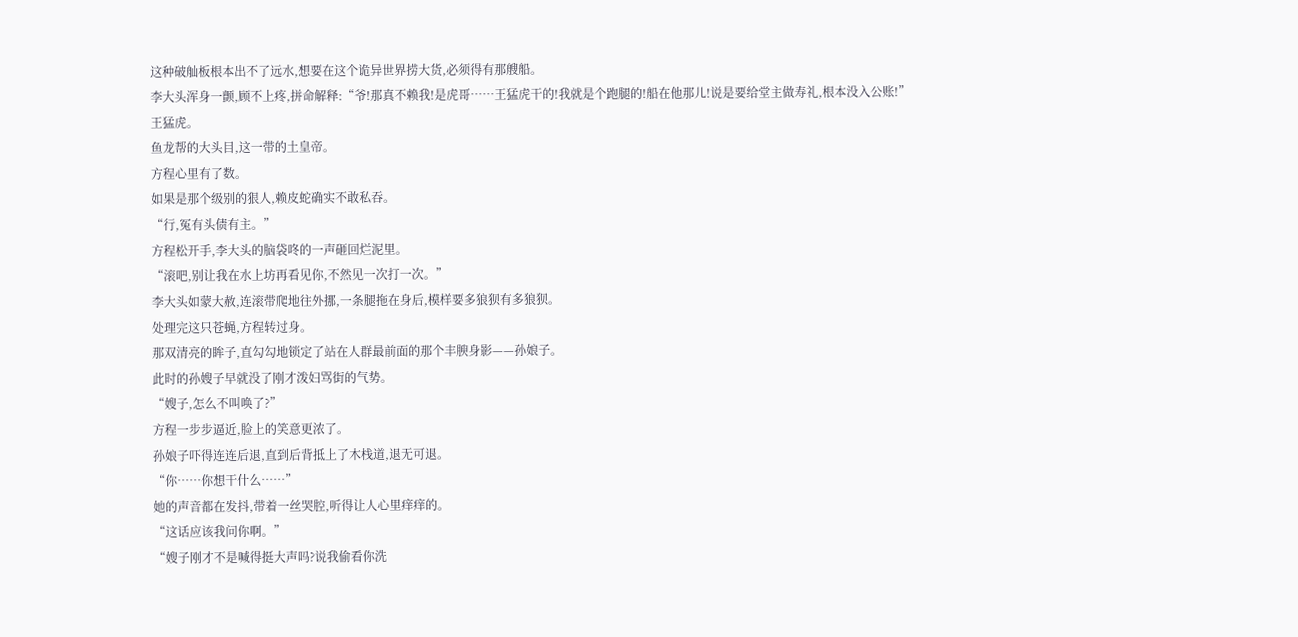这种破舢板根本出不了远水,想要在这个诡异世界捞大货,必须得有那艘船。
李大头浑身一颤,顾不上疼,拼命解释:“爷!那真不赖我!是虎哥……王猛虎干的!我就是个跑腿的!船在他那儿!说是要给堂主做寿礼,根本没入公账!”
王猛虎。
鱼龙帮的大头目,这一带的土皇帝。
方程心里有了数。
如果是那个级别的狠人,赖皮蛇确实不敢私吞。
“行,冤有头债有主。”
方程松开手,李大头的脑袋咚的一声砸回烂泥里。
“滚吧,别让我在水上坊再看见你,不然见一次打一次。”
李大头如蒙大赦,连滚带爬地往外挪,一条腿拖在身后,模样要多狼狈有多狼狈。
处理完这只苍蝇,方程转过身。
那双清亮的眸子,直勾勾地锁定了站在人群最前面的那个丰腴身影——孙娘子。
此时的孙嫂子早就没了刚才泼妇骂街的气势。
“嫂子,怎么不叫唤了?”
方程一步步逼近,脸上的笑意更浓了。
孙娘子吓得连连后退,直到后背抵上了木栈道,退无可退。
“你……你想干什么……”
她的声音都在发抖,带着一丝哭腔,听得让人心里痒痒的。
“这话应该我问你啊。”
“嫂子刚才不是喊得挺大声吗?说我偷看你洗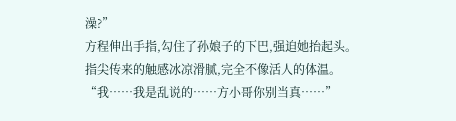澡?”
方程伸出手指,勾住了孙娘子的下巴,强迫她抬起头。
指尖传来的触感冰凉滑腻,完全不像活人的体温。
“我……我是乱说的……方小哥你别当真……”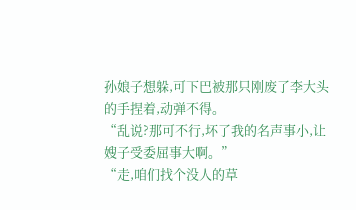孙娘子想躲,可下巴被那只刚废了李大头的手捏着,动弹不得。
“乱说?那可不行,坏了我的名声事小,让嫂子受委屈事大啊。”
“走,咱们找个没人的草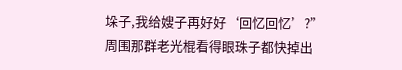垛子,我给嫂子再好好‘回忆回忆’?”
周围那群老光棍看得眼珠子都快掉出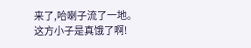来了,哈喇子流了一地。
这方小子是真饿了啊!